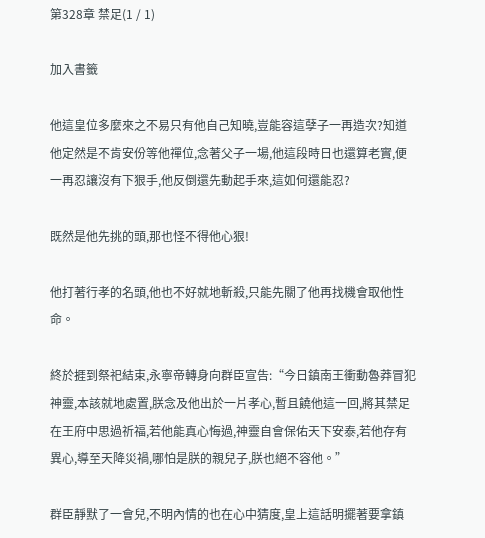第328章 禁足(1 / 1)

加入書籤

他這皇位多麼來之不易只有他自己知曉,豈能容這孽子一再造次?知道他定然是不肯安份等他禪位,念著父子一場,他這段時日也還算老實,便一再忍讓沒有下狠手,他反倒還先動起手來,這如何還能忍?

既然是他先挑的頭,那也怪不得他心狠!

他打著行孝的名頭,他也不好就地斬殺,只能先關了他再找機會取他性命。

終於捱到祭祀結束,永寧帝轉身向群臣宣告:“今日鎮南王衝動魯莽冒犯神靈,本該就地處置,朕念及他出於一片孝心,暫且饒他這一回,將其禁足在王府中思過祈福,若他能真心悔過,神靈自會保佑天下安泰,若他存有異心,導至天降災禍,哪怕是朕的親兒子,朕也絕不容他。”

群臣靜默了一會兒,不明內情的也在心中猜度,皇上這話明擺著要拿鎮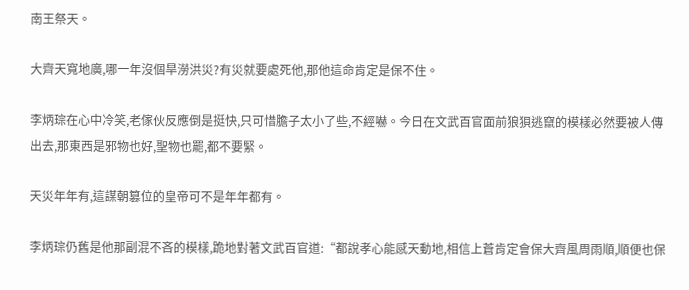南王祭天。

大齊天寬地廣,哪一年沒個旱澇洪災?有災就要處死他,那他這命肯定是保不住。

李炳琮在心中冷笑,老傢伙反應倒是挺快,只可惜膽子太小了些,不經嚇。今日在文武百官面前狼狽逃竄的模樣必然要被人傳出去,那東西是邪物也好,聖物也罷,都不要緊。

天災年年有,這謀朝篡位的皇帝可不是年年都有。

李炳琮仍舊是他那副混不吝的模樣,跪地對著文武百官道:“都說孝心能感天動地,相信上蒼肯定會保大齊風周雨順,順便也保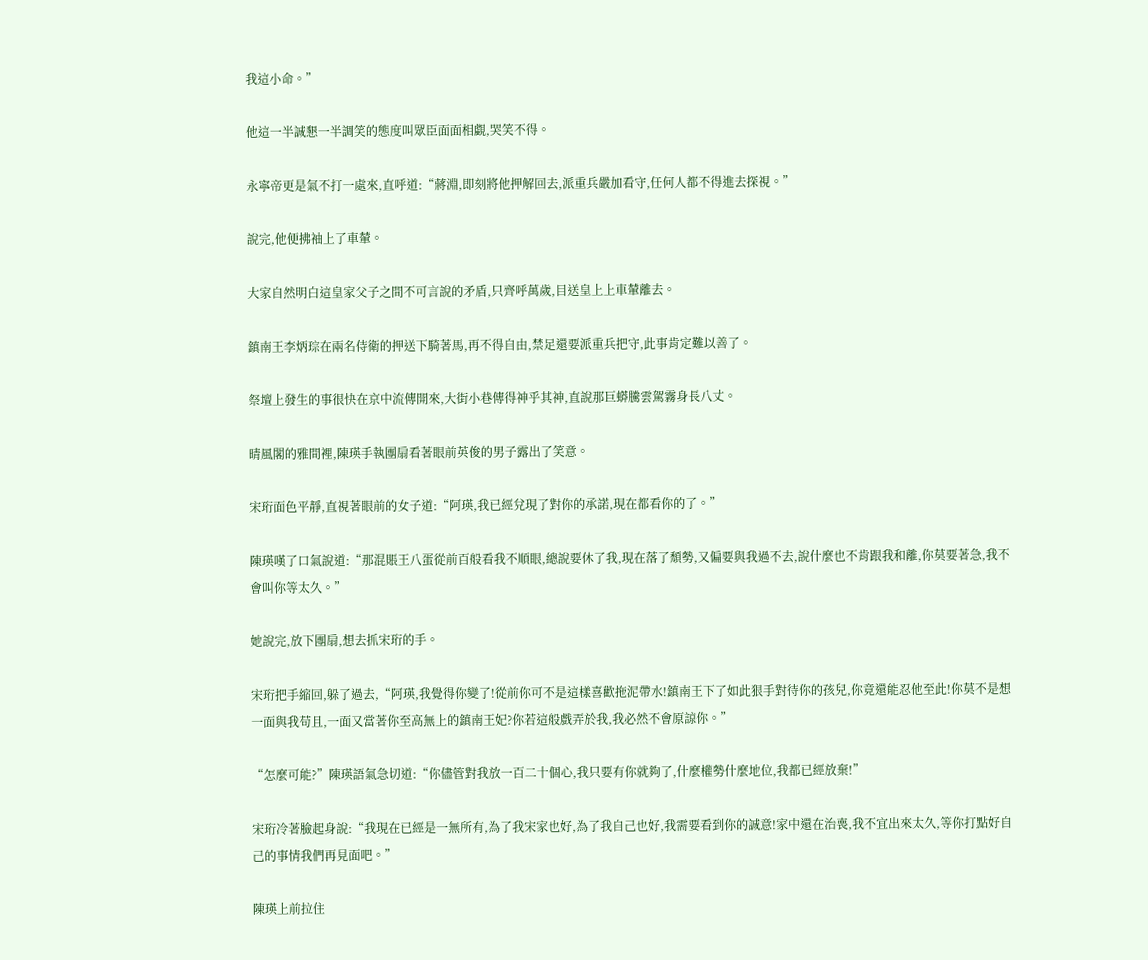我這小命。”

他這一半誠懇一半調笑的態度叫眾臣面面相覷,哭笑不得。

永寧帝更是氣不打一處來,直呼道:“蔣淵,即刻將他押解回去,派重兵嚴加看守,任何人都不得進去探視。”

說完,他便拂袖上了車輦。

大家自然明白這皇家父子之間不可言說的矛盾,只齊呼萬歲,目送皇上上車輦離去。

鎮南王李炳琮在兩名侍衛的押送下騎著馬,再不得自由,禁足還要派重兵把守,此事肯定難以善了。

祭壇上發生的事很快在京中流傳開來,大街小巷傳得神乎其神,直說那巨蟒騰雲駕霧身長八丈。

晴風閣的雅間裡,陳瑛手執團扇看著眼前英俊的男子露出了笑意。

宋珩面色平靜,直視著眼前的女子道:“阿瑛,我已經兌現了對你的承諾,現在都看你的了。”

陳瑛嘆了口氣說道:“那混賬王八蛋從前百般看我不順眼,總說要休了我,現在落了頹勢,又偏要與我過不去,說什麼也不肯跟我和離,你莫要著急,我不會叫你等太久。”

她說完,放下團扇,想去抓宋珩的手。

宋珩把手縮回,躲了過去,“阿瑛,我覺得你變了!從前你可不是這樣喜歡拖泥帶水!鎮南王下了如此狠手對待你的孩兒,你竟還能忍他至此!你莫不是想一面與我苟且,一面又當著你至高無上的鎮南王妃?你若這般戲弄於我,我必然不會原諒你。”

“怎麼可能?”陳瑛語氣急切道:“你儘管對我放一百二十個心,我只要有你就夠了,什麼權勢什麼地位,我都已經放棄!”

宋珩冷著臉起身說:“我現在已經是一無所有,為了我宋家也好,為了我自己也好,我需要看到你的誠意!家中還在治喪,我不宜出來太久,等你打點好自己的事情我們再見面吧。”

陳瑛上前拉住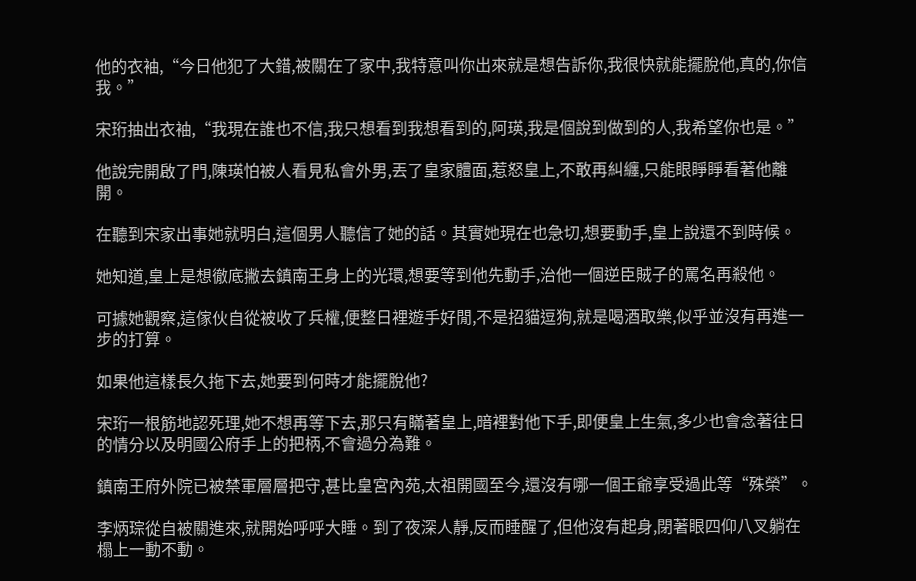他的衣袖,“今日他犯了大錯,被關在了家中,我特意叫你出來就是想告訴你,我很快就能擺脫他,真的,你信我。”

宋珩抽出衣袖,“我現在誰也不信,我只想看到我想看到的,阿瑛,我是個說到做到的人,我希望你也是。”

他說完開啟了門,陳瑛怕被人看見私會外男,丟了皇家體面,惹怒皇上,不敢再糾纏,只能眼睜睜看著他離開。

在聽到宋家出事她就明白,這個男人聽信了她的話。其實她現在也急切,想要動手,皇上說還不到時候。

她知道,皇上是想徹底撇去鎮南王身上的光環,想要等到他先動手,治他一個逆臣賊子的罵名再殺他。

可據她觀察,這傢伙自從被收了兵權,便整日裡遊手好閒,不是招貓逗狗,就是喝酒取樂,似乎並沒有再進一步的打算。

如果他這樣長久拖下去,她要到何時才能擺脫他?

宋珩一根筋地認死理,她不想再等下去,那只有瞞著皇上,暗裡對他下手,即便皇上生氣,多少也會念著往日的情分以及明國公府手上的把柄,不會過分為難。

鎮南王府外院已被禁軍層層把守,甚比皇宮內苑,太祖開國至今,還沒有哪一個王爺享受過此等“殊榮”。

李炳琮從自被關進來,就開始呼呼大睡。到了夜深人靜,反而睡醒了,但他沒有起身,閉著眼四仰八叉躺在榻上一動不動。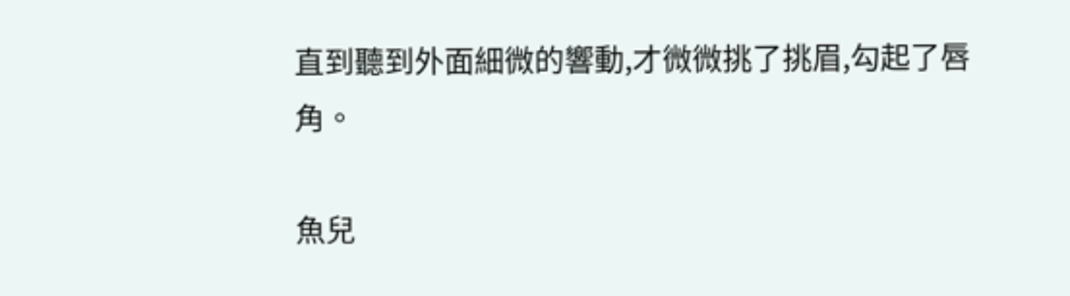直到聽到外面細微的響動,才微微挑了挑眉,勾起了唇角。

魚兒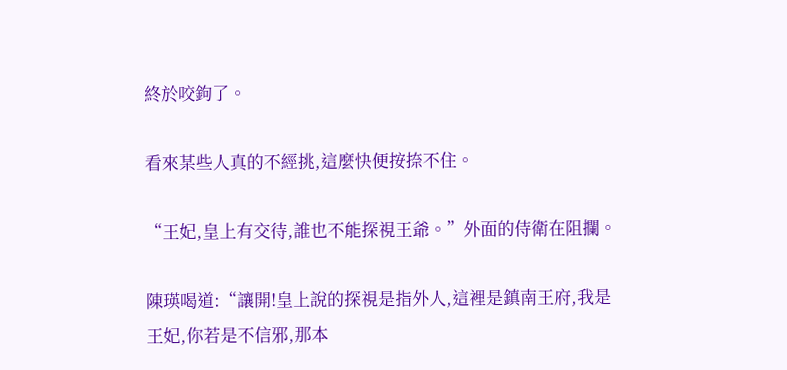終於咬鉤了。

看來某些人真的不經挑,這麼快便按捺不住。

“王妃,皇上有交待,誰也不能探視王爺。”外面的侍衛在阻攔。

陳瑛喝道:“讓開!皇上說的探視是指外人,這裡是鎮南王府,我是王妃,你若是不信邪,那本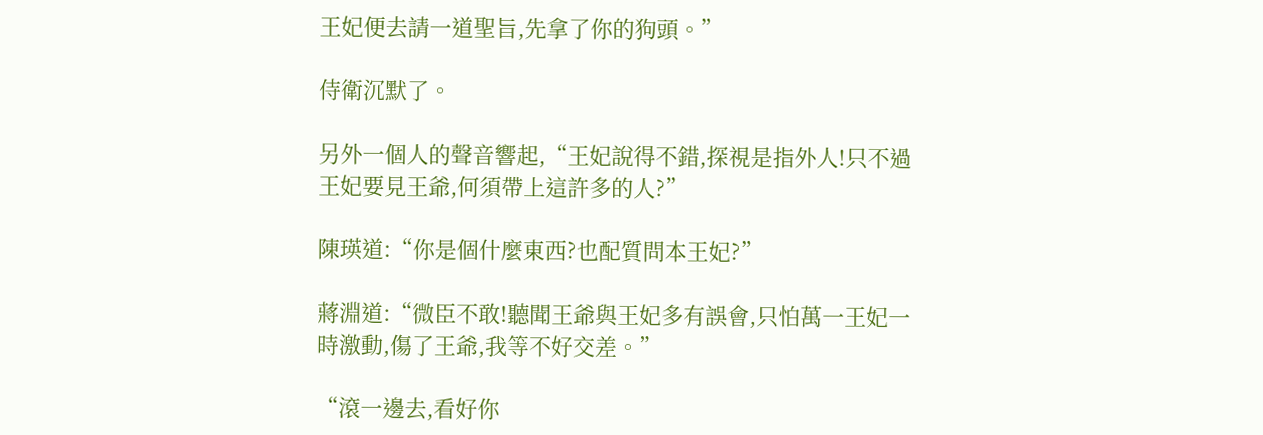王妃便去請一道聖旨,先拿了你的狗頭。”

侍衛沉默了。

另外一個人的聲音響起,“王妃說得不錯,探視是指外人!只不過王妃要見王爺,何須帶上這許多的人?”

陳瑛道:“你是個什麼東西?也配質問本王妃?”

蔣淵道:“微臣不敢!聽聞王爺與王妃多有誤會,只怕萬一王妃一時激動,傷了王爺,我等不好交差。”

“滾一邊去,看好你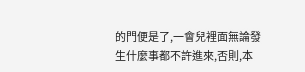的門便是了,一會兒裡面無論發生什麼事都不許進來,否則,本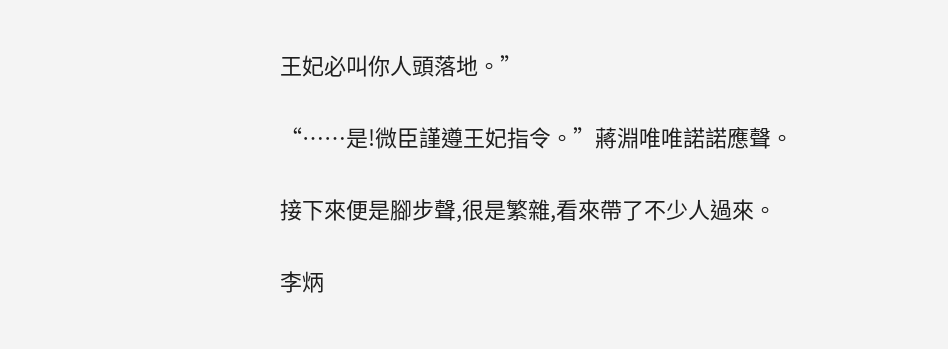王妃必叫你人頭落地。”

“……是!微臣謹遵王妃指令。”蔣淵唯唯諾諾應聲。

接下來便是腳步聲,很是繁雜,看來帶了不少人過來。

李炳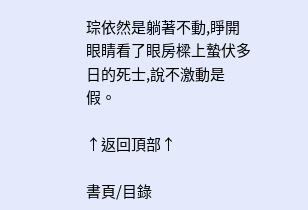琮依然是躺著不動,睜開眼睛看了眼房樑上蟄伏多日的死士,說不激動是假。

↑返回頂部↑

書頁/目錄